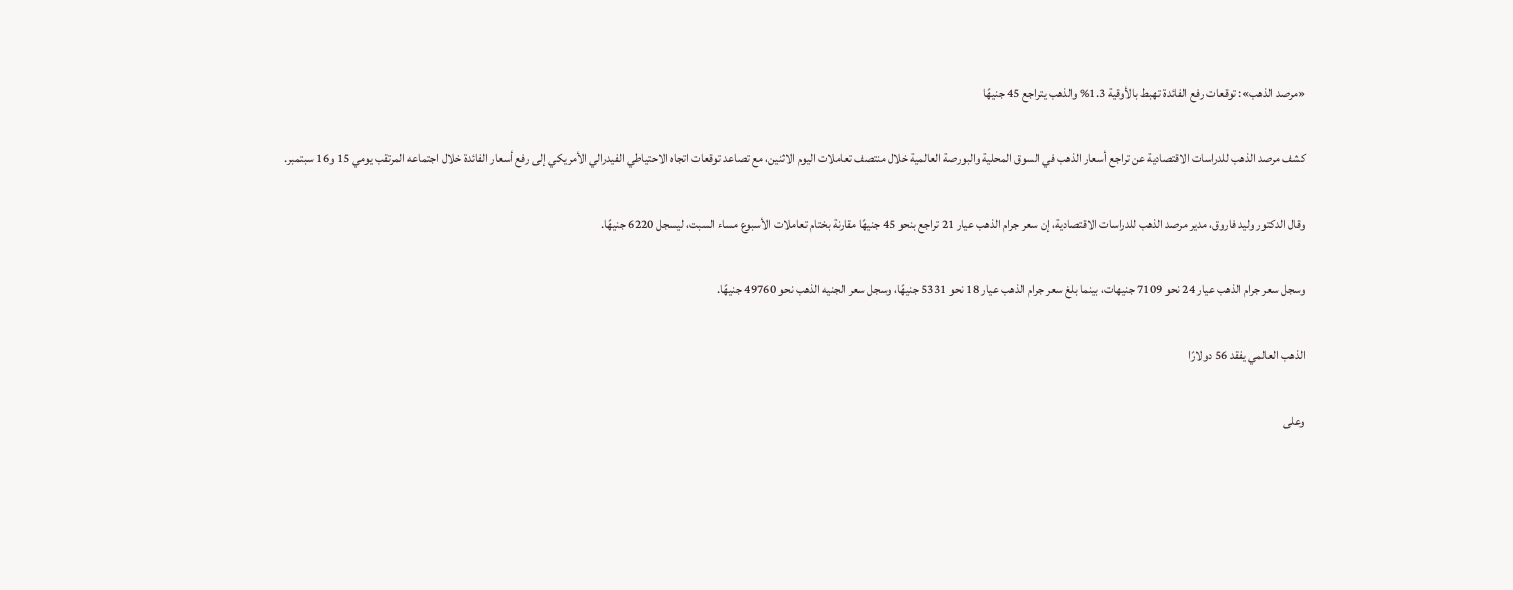«مرصد الذهب»: توقعات رفع الفائدة تهبط بالأوقية 1.3% والذهب يتراجع 45 جنيهًا

كشف مرصد الذهب للدراسات الاقتصادية عن تراجع أسعار الذهب في السوق المحلية والبورصة العالمية خلال منتصف تعاملات اليوم الاثنين، مع تصاعد توقعات اتجاه الاحتياطي الفيدرالي الأمريكي إلى رفع أسعار الفائدة خلال اجتماعه المرتقب يومي 15 و16 سبتمبر.

وقال الدكتور وليد فاروق، مدير مرصد الذهب للدراسات الاقتصادية، إن سعر جرام الذهب عيار 21 تراجع بنحو 45 جنيهًا مقارنة بختام تعاملات الأسبوع مساء السبت، ليسجل 6220 جنيهًا.

وسجل سعر جرام الذهب عيار 24 نحو 7109 جنيهات، بينما بلغ سعر جرام الذهب عيار 18 نحو 5331 جنيهًا، وسجل سعر الجنيه الذهب نحو 49760 جنيهًا.

الذهب العالمي يفقد 56 دولارًا

وعلى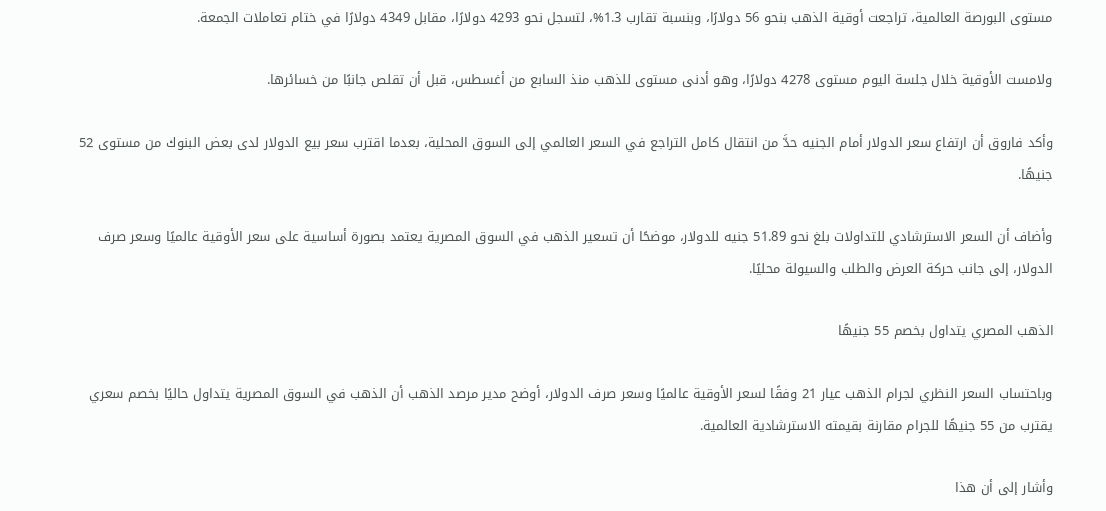مستوى البورصة العالمية، تراجعت أوقية الذهب بنحو 56 دولارًا، وبنسبة تقارب 1.3%، لتسجل نحو 4293 دولارًا، مقابل 4349 دولارًا في ختام تعاملات الجمعة.

ولامست الأوقية خلال جلسة اليوم مستوى 4278 دولارًا، وهو أدنى مستوى للذهب منذ السابع من أغسطس، قبل أن تقلص جانبًا من خسائرها.

وأكد فاروق أن ارتفاع سعر الدولار أمام الجنيه حدَّ من انتقال كامل التراجع في السعر العالمي إلى السوق المحلية، بعدما اقترب سعر بيع الدولار لدى بعض البنوك من مستوى 52 جنيهًا.

وأضاف أن السعر الاسترشادي للتداولات بلغ نحو 51.89 جنيه للدولار، موضحًا أن تسعير الذهب في السوق المصرية يعتمد بصورة أساسية على سعر الأوقية عالميًا وسعر صرف الدولار، إلى جانب حركة العرض والطلب والسيولة محليًا.

الذهب المصري يتداول بخصم 55 جنيهًا

وباحتساب السعر النظري لجرام الذهب عيار 21 وفقًا لسعر الأوقية عالميًا وسعر صرف الدولار، أوضح مدير مرصد الذهب أن الذهب في السوق المصرية يتداول حاليًا بخصم سعري يقترب من 55 جنيهًا للجرام مقارنة بقيمته الاسترشادية العالمية.

وأشار إلى أن هذا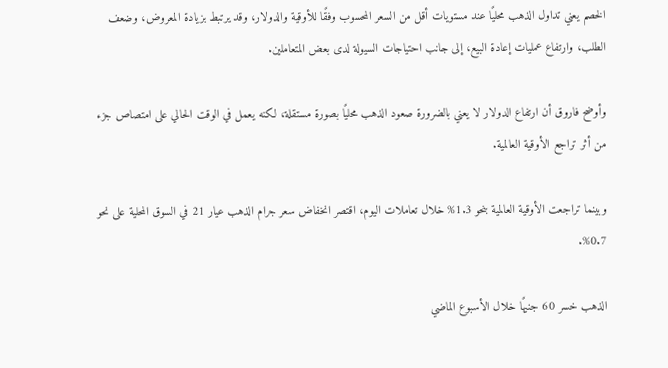الخصم يعني تداول الذهب محليًا عند مستويات أقل من السعر المحسوب وفقًا للأوقية والدولار، وقد يرتبط بزيادة المعروض، وضعف الطلب، وارتفاع عمليات إعادة البيع، إلى جانب احتياجات السيولة لدى بعض المتعاملين.

وأوضح فاروق أن ارتفاع الدولار لا يعني بالضرورة صعود الذهب محليًا بصورة مستقلة، لكنه يعمل في الوقت الحالي على امتصاص جزء من أثر تراجع الأوقية العالمية.

وبينما تراجعت الأوقية العالمية بنحو 1.3% خلال تعاملات اليوم، اقتصر انخفاض سعر جرام الذهب عيار 21 في السوق المحلية على نحو 0.7%.

الذهب خسر 60 جنيهًا خلال الأسبوع الماضي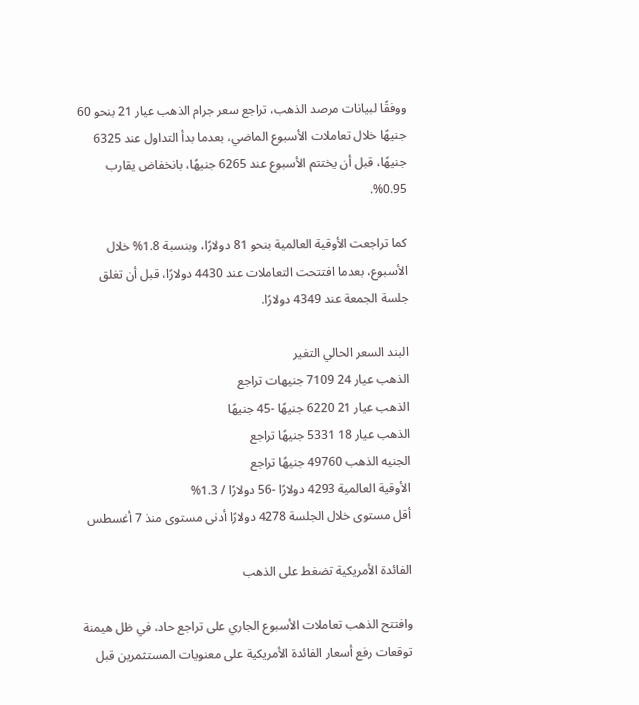ووفقًا لبيانات مرصد الذهب، تراجع سعر جرام الذهب عيار 21 بنحو 60 جنيهًا خلال تعاملات الأسبوع الماضي، بعدما بدأ التداول عند 6325 جنيهًا، قبل أن يختتم الأسبوع عند 6265 جنيهًا، بانخفاض يقارب 0.95%.

كما تراجعت الأوقية العالمية بنحو 81 دولارًا، وبنسبة 1.8% خلال الأسبوع، بعدما افتتحت التعاملات عند 4430 دولارًا، قبل أن تغلق جلسة الجمعة عند 4349 دولارًا.

البند السعر الحالي التغير
الذهب عيار 24 7109 جنيهات تراجع
الذهب عيار 21 6220 جنيهًا -45 جنيهًا
الذهب عيار 18 5331 جنيهًا تراجع
الجنيه الذهب 49760 جنيهًا تراجع
الأوقية العالمية 4293 دولارًا -56 دولارًا / 1.3%
أقل مستوى خلال الجلسة 4278 دولارًا أدنى مستوى منذ 7 أغسطس

الفائدة الأمريكية تضغط على الذهب

وافتتح الذهب تعاملات الأسبوع الجاري على تراجع حاد، في ظل هيمنة توقعات رفع أسعار الفائدة الأمريكية على معنويات المستثمرين قبل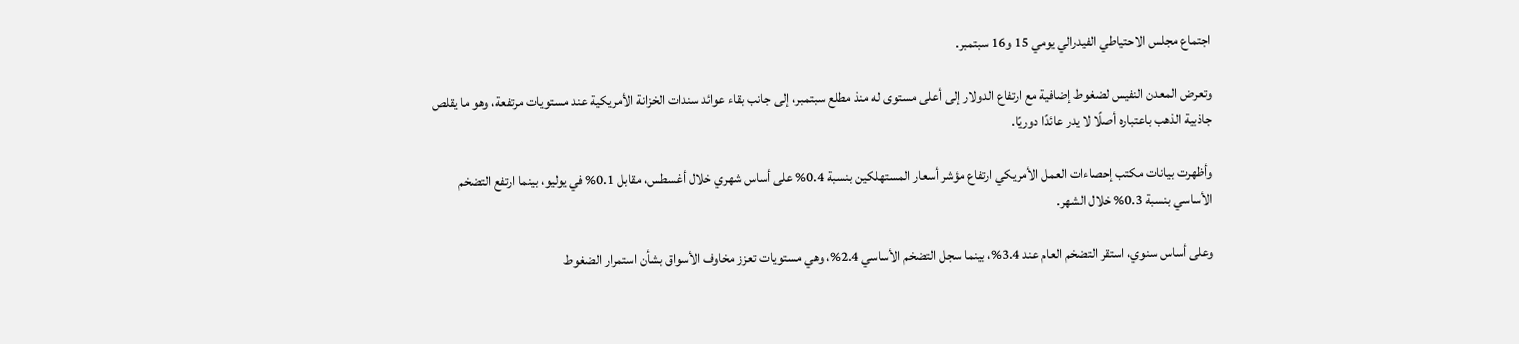اجتماع مجلس الاحتياطي الفيدرالي يومي 15 و16 سبتمبر.

وتعرض المعدن النفيس لضغوط إضافية مع ارتفاع الدولار إلى أعلى مستوى له منذ مطلع سبتمبر، إلى جانب بقاء عوائد سندات الخزانة الأمريكية عند مستويات مرتفعة، وهو ما يقلص جاذبية الذهب باعتباره أصلًا لا يدر عائدًا دوريًا.

وأظهرت بيانات مكتب إحصاءات العمل الأمريكي ارتفاع مؤشر أسعار المستهلكين بنسبة 0.4% على أساس شهري خلال أغسطس، مقابل 0.1% في يوليو، بينما ارتفع التضخم الأساسي بنسبة 0.3% خلال الشهر.

وعلى أساس سنوي، استقر التضخم العام عند 3.4%، بينما سجل التضخم الأساسي 2.4%، وهي مستويات تعزز مخاوف الأسواق بشأن استمرار الضغوط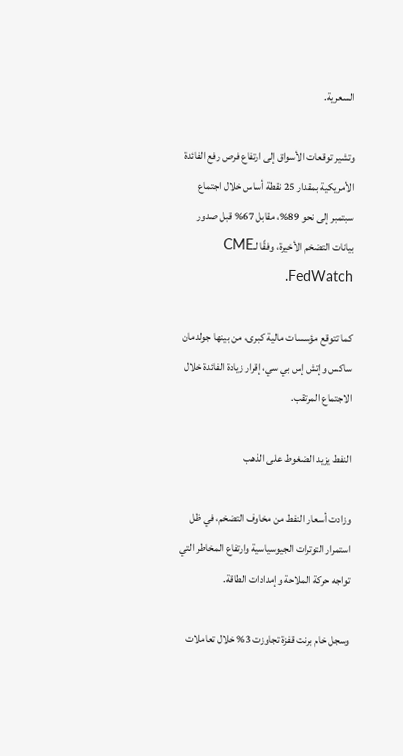السعرية.

وتشير توقعات الأسواق إلى ارتفاع فرص رفع الفائدة الأمريكية بمقدار 25 نقطة أساس خلال اجتماع سبتمبر إلى نحو 89%، مقابل 67% قبل صدور بيانات التضخم الأخيرة، وفقًا لـCME FedWatch.

كما تتوقع مؤسسات مالية كبرى، من بينها جولدمان ساكس وإتش إس بي سي، إقرار زيادة الفائدة خلال الاجتماع المرتقب.

النفط يزيد الضغوط على الذهب

وزادت أسعار النفط من مخاوف التضخم، في ظل استمرار التوترات الجيوسياسية وارتفاع المخاطر التي تواجه حركة الملاحة وإمدادات الطاقة.

وسجل خام برنت قفزة تجاوزت 3% خلال تعاملات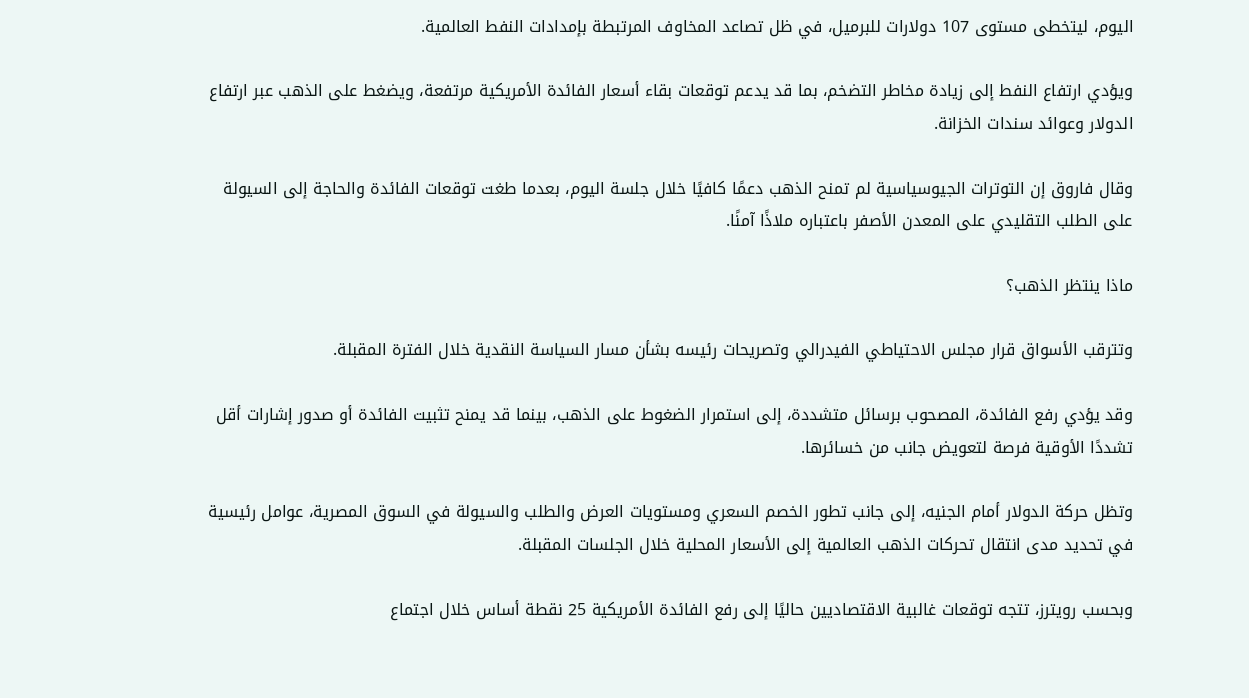اليوم، ليتخطى مستوى 107 دولارات للبرميل، في ظل تصاعد المخاوف المرتبطة بإمدادات النفط العالمية.

ويؤدي ارتفاع النفط إلى زيادة مخاطر التضخم، بما قد يدعم توقعات بقاء أسعار الفائدة الأمريكية مرتفعة، ويضغط على الذهب عبر ارتفاع الدولار وعوائد سندات الخزانة.

وقال فاروق إن التوترات الجيوسياسية لم تمنح الذهب دعمًا كافيًا خلال جلسة اليوم، بعدما طغت توقعات الفائدة والحاجة إلى السيولة على الطلب التقليدي على المعدن الأصفر باعتباره ملاذًا آمنًا.

ماذا ينتظر الذهب؟

وتترقب الأسواق قرار مجلس الاحتياطي الفيدرالي وتصريحات رئيسه بشأن مسار السياسة النقدية خلال الفترة المقبلة.

وقد يؤدي رفع الفائدة، المصحوب برسائل متشددة، إلى استمرار الضغوط على الذهب، بينما قد يمنح تثبيت الفائدة أو صدور إشارات أقل تشددًا الأوقية فرصة لتعويض جانب من خسائرها.

وتظل حركة الدولار أمام الجنيه، إلى جانب تطور الخصم السعري ومستويات العرض والطلب والسيولة في السوق المصرية، عوامل رئيسية في تحديد مدى انتقال تحركات الذهب العالمية إلى الأسعار المحلية خلال الجلسات المقبلة.

وبحسب رويترز، تتجه توقعات غالبية الاقتصاديين حاليًا إلى رفع الفائدة الأمريكية 25 نقطة أساس خلال اجتماع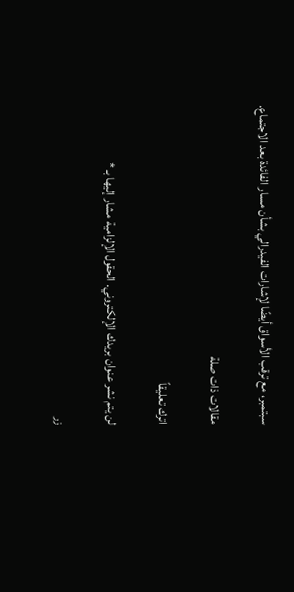سبتمبر، مع ترقب الأسواق أيضًا لإشارات الفيدرالي بشأن مسار الفائدة بعد الاجتماع.

مقالات ذات صلة

اترك تعليقاً

لن يتم نشر عنوان بريدك الإلكتروني. الحقول الإلزامية مشار إليها بـ *

زر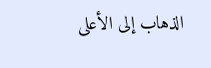الذهاب إلى الأعلى